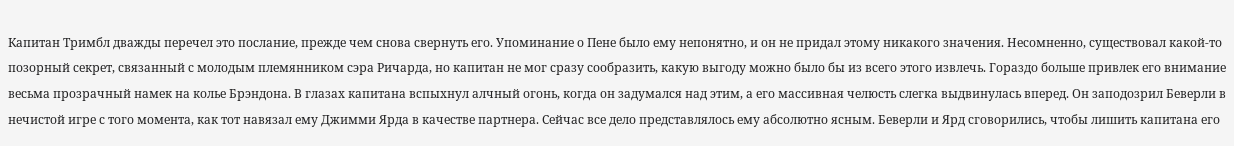Капитан Тримбл дважды перечел это послание, прежде чем снова свернуть его. Упоминание о Пене было ему непонятно, и он не придал этому никакого значения. Несомненно, существовал какой-то позорный секрет, связанный с молодым племянником сэра Ричарда, но капитан не мог сразу сообразить, какую выгоду можно было бы из всего этого извлечь. Гораздо больше привлек его внимание весьма прозрачный намек на колье Брэндона. В глазах капитана вспыхнул алчный огонь, когда он задумался над этим, а его массивная челюсть слегка выдвинулась вперед. Он заподозрил Беверли в нечистой игре с того момента, как тот навязал ему Джимми Ярда в качестве партнера. Сейчас все дело представлялось ему абсолютно ясным. Беверли и Ярд сговорились, чтобы лишить капитана его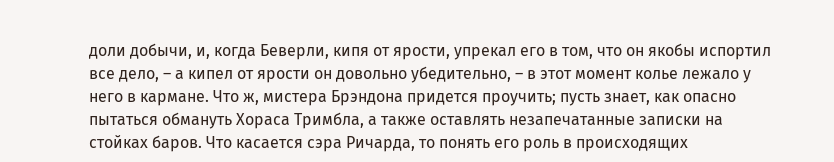доли добычи, и, когда Беверли, кипя от ярости, упрекал его в том, что он якобы испортил все дело, – а кипел от ярости он довольно убедительно, – в этот момент колье лежало у него в кармане. Что ж, мистера Брэндона придется проучить; пусть знает, как опасно пытаться обмануть Хораса Тримбла, а также оставлять незапечатанные записки на стойках баров. Что касается сэра Ричарда, то понять его роль в происходящих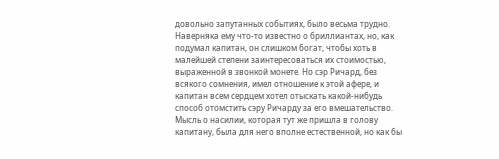довольно запутанных событиях, было весьма трудно. Наверняка ему что-то известно о бриллиантах, но, как подумал капитан, он слишком богат, чтобы хоть в малейшей степени заинтересоваться их стоимостью, выраженной в звонкой монете. Но сэр Ричард, без всякого сомнения, имел отношение к этой афере, и капитан всем сердцем хотел отыскать какой-нибудь способ отомстить сэру Ричарду за его вмешательство.
Мысль о насилии, которая тут же пришла в голову капитану, была для него вполне естественной, но как бы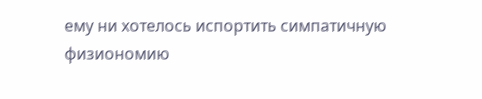ему ни хотелось испортить симпатичную физиономию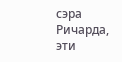сэра Ричарда, эти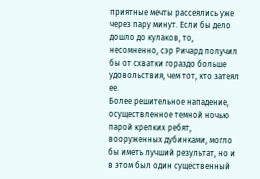приятные мечты рассеялись уже через пару минут. Если бы дело дошло до кулаков, то, несомненно, сэр Ричард получил бы от схватки гораздо больше удовольствия, чем тот, кто затеял ее.
Более решительное нападение, осуществленное темной ночью парой крепких ребят, вооруженных дубинками, могло бы иметь лучший результат, но и в этом был один существенный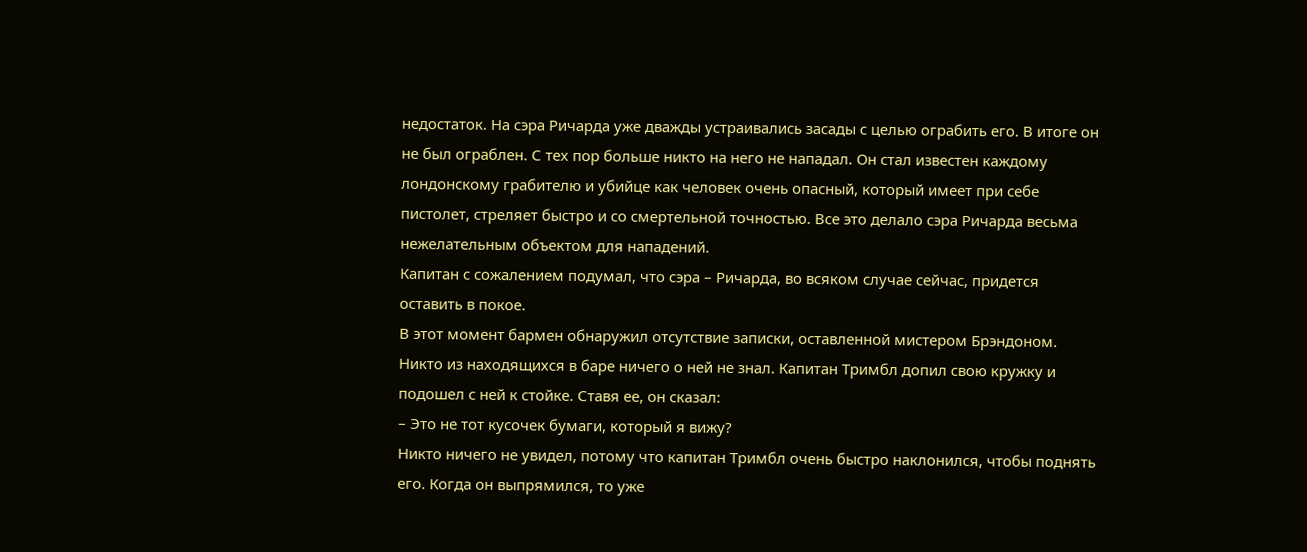недостаток. На сэра Ричарда уже дважды устраивались засады с целью ограбить его. В итоге он не был ограблен. С тех пор больше никто на него не нападал. Он стал известен каждому лондонскому грабителю и убийце как человек очень опасный, который имеет при себе пистолет, стреляет быстро и со смертельной точностью. Все это делало сэра Ричарда весьма нежелательным объектом для нападений.
Капитан с сожалением подумал, что сэра – Ричарда, во всяком случае сейчас, придется оставить в покое.
В этот момент бармен обнаружил отсутствие записки, оставленной мистером Брэндоном. Никто из находящихся в баре ничего о ней не знал. Капитан Тримбл допил свою кружку и подошел с ней к стойке. Ставя ее, он сказал:
– Это не тот кусочек бумаги, который я вижу?
Никто ничего не увидел, потому что капитан Тримбл очень быстро наклонился, чтобы поднять его. Когда он выпрямился, то уже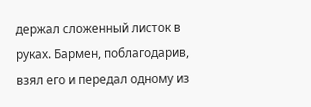держал сложенный листок в руках. Бармен, поблагодарив, взял его и передал одному из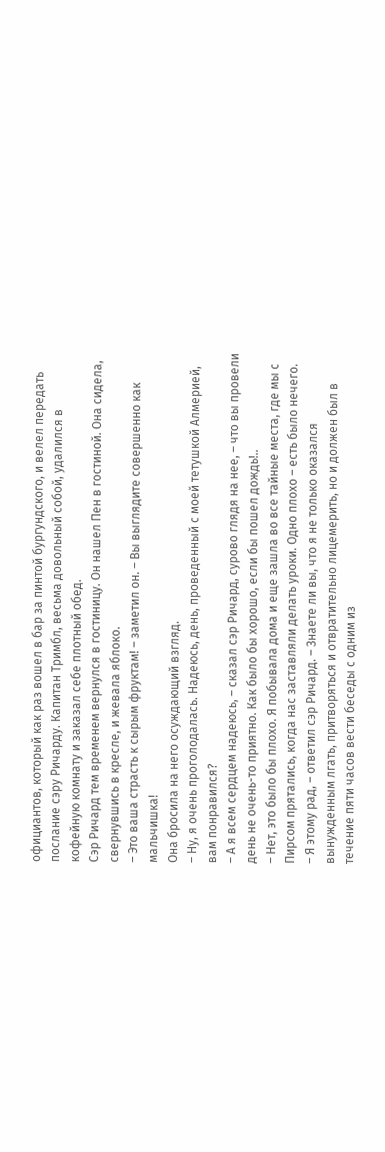официантов, который как раз вошел в бар за пинтой бургундского, и велел передать послание сэру Ричарду. Капитан Тримбл, весьма довольный собой, удалился в кофейную комнату и заказал себе плотный обед.
Сэр Ричард тем временем вернулся в гостиницу. Он нашел Пен в гостиной. Она сидела, свернувшись в кресле, и жевала яблоко.
– Это ваша страсть к сырым фруктам! – заметил он. – Вы выглядите совершенно как мальчишка!
Она бросила на него осуждающий взгляд.
– Ну, я очень проголодалась. Надеюсь, день, проведенный с моей тетушкой Алмерией, вам понравился?
– А я всем сердцем надеюсь, – сказал сэр Ричард, сурово глядя на нее, – что вы провели день не очень-то приятно. Как было бы хорошо, если бы пошел дождь!..
– Нет, это было бы плохо. Я побывала дома и еще зашла во все тайные места, где мы с Пирсом прятались, когда нас заставляли делать уроки. Одно плохо – есть было нечего.
– Я этому рад, – ответил сэр Ричард. – Знаете ли вы, что я не только оказался вынужденным лгать, притворяться и отвратительно лицемерить, но и должен был в течение пяти часов вести беседы с одним из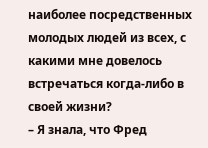наиболее посредственных молодых людей из всех, с какими мне довелось встречаться когда-либо в своей жизни?
– Я знала, что Фред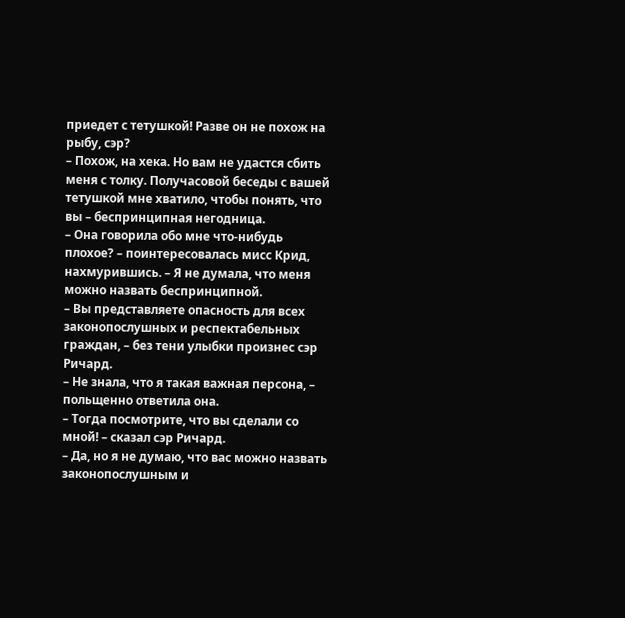приедет с тетушкой! Разве он не похож на рыбу, сэр?
– Похож, на хека. Но вам не удастся сбить меня с толку. Получасовой беседы с вашей тетушкой мне хватило, чтобы понять, что вы – беспринципная негодница.
– Она говорила обо мне что-нибудь плохое? – поинтересовалась мисс Крид, нахмурившись. – Я не думала, что меня можно назвать беспринципной.
– Вы представляете опасность для всех законопослушных и респектабельных граждан, – без тени улыбки произнес сэр Ричард.
– Не знала, что я такая важная персона, – польщенно ответила она.
– Тогда посмотрите, что вы сделали со мной! – сказал сэр Ричард.
– Да, но я не думаю, что вас можно назвать законопослушным и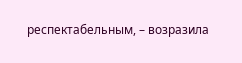респектабельным, – возразила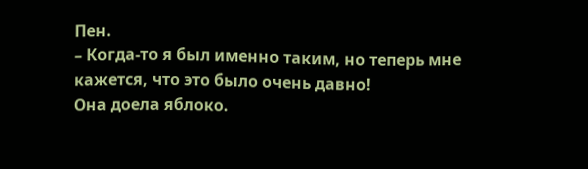Пен.
– Когда-то я был именно таким, но теперь мне кажется, что это было очень давно!
Она доела яблоко.